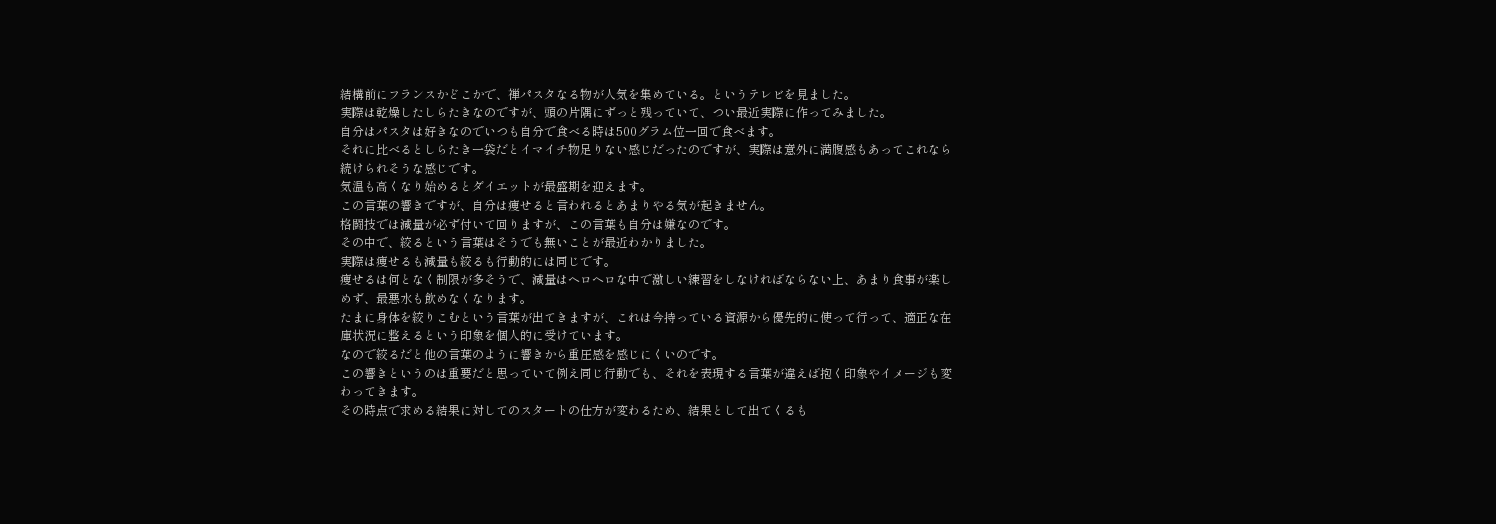結構前にフランスかどこかで、禅パスタなる物が人気を集めている。というテレビを見ました。
実際は乾燥したしらたきなのですが、頭の片隅にずっと残っていて、つい最近実際に作ってみました。
自分はパスタは好きなのでいつも自分で食べる時は500グラム位一回で食べます。
それに比べるとしらたき一袋だとイマイチ物足りない感じだったのですが、実際は意外に満腹感もあってこれなら続けられそうな感じです。
気温も高くなり始めるとダイエットが最盛期を迎えます。
この言葉の響きですが、自分は痩せると言われるとあまりやる気が起きません。
格闘技では減量が必ず付いて回りますが、この言葉も自分は嫌なのです。
その中で、絞るという言葉はそうでも無いことが最近わかりました。
実際は痩せるも減量も絞るも行動的には同じです。
痩せるは何となく制限が多そうで、減量はヘロヘロな中で激しい練習をしなければならない上、あまり食事が楽しめず、最悪水も飲めなくなります。
たまに身体を絞りこむという言葉が出てきますが、これは今持っている資源から優先的に使って行って、適正な在庫状況に整えるという印象を個人的に受けています。
なので絞るだと他の言葉のように響きから重圧感を感じにくいのです。
この響きというのは重要だと思っていて例え同じ行動でも、それを表現する言葉が違えば抱く印象やイメージも変わってきます。
その時点で求める結果に対してのスタートの仕方が変わるため、結果として出てくるも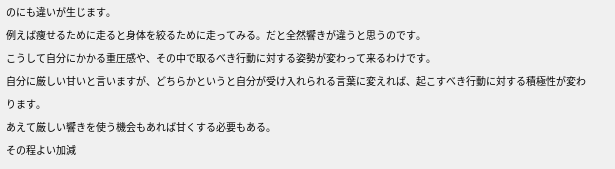のにも違いが生じます。
例えば痩せるために走ると身体を絞るために走ってみる。だと全然響きが違うと思うのです。
こうして自分にかかる重圧感や、その中で取るべき行動に対する姿勢が変わって来るわけです。
自分に厳しい甘いと言いますが、どちらかというと自分が受け入れられる言葉に変えれば、起こすべき行動に対する積極性が変わります。
あえて厳しい響きを使う機会もあれば甘くする必要もある。
その程よい加減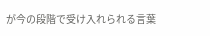が今の段階で受け入れられる言葉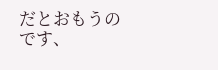だとおもうのです、